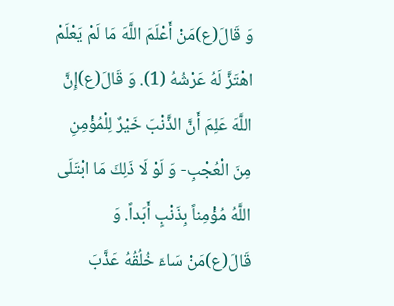وَ قَالَ(ع)مَنْ أَعْلَمَ اللَّهَ مَا لَمْ يَعْلَمْ اهْتَزَّ لَهُ عَرْشُهُ (1). وَ قَالَ(ع)إِنَّ اللَّهَ عَلِمَ أَنَّ الذَّنْبَ خَيْرٌ لِلْمُؤْمِنِ مِنَ الْعُجْبِ- وَ لَوْ لَا ذَلِكَ مَا ابْتَلَى اللَّهُ مُؤْمِناً بِذَنْبٍ أَبَداً. وَ قَالَ(ع)مَنْ سَاءَ خُلُقُهُ عَذَّبَ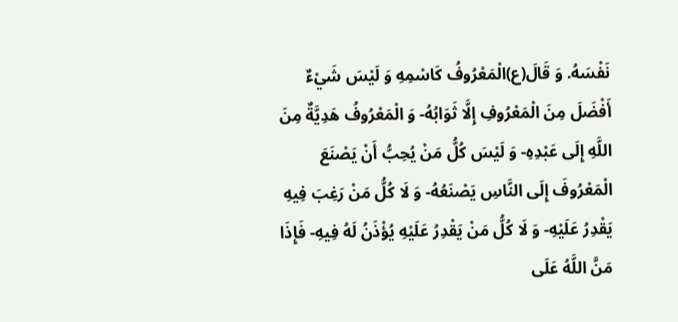نَفْسَهُ. وَ قَالَ(ع)الْمَعْرُوفُ كَاسْمِهِ وَ لَيْسَ شَيْءٌ أَفْضَلَ مِنَ الْمَعْرُوفِ إِلَّا ثَوَابُهُ- وَ الْمَعْرُوفُ هَدِيَّةٌ مِنَ اللَّهِ إِلَى عَبْدِهِ- وَ لَيْسَ كُلُّ مَنْ يُحِبُّ أَنْ يَصْنَعَ الْمَعْرُوفَ إِلَى النَّاسِ يَصْنَعُهُ- وَ لَا كُلُّ مَنْ رَغِبَ فِيهِ يَقْدِرُ عَلَيْهِ- وَ لَا كُلُّ مَنْ يَقْدِرُ عَلَيْهِ يُؤْذَنُ لَهُ فِيهِ- فَإِذَا مَنَّ اللَّهُ عَلَى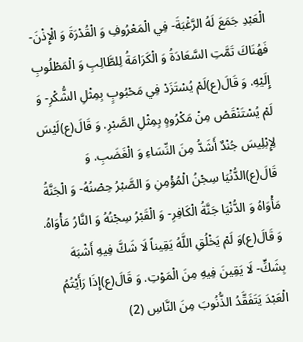الْعَبْدِ جَمَعَ لَهُ الرَّغْبَةَ- فِي الْمَعْرُوفِ وَ الْقُدْرَةَ وَ الْإِذْنَ- فَهُنَاكَ تَمَّتِ السَّعَادَةُ وَ الْكَرَامَةُ لِلطَّالِبِ وَ الْمَطْلُوبِ إِلَيْهِ. وَ قَالَ(ع)لَمْ يُسْتَزَدْ فِي مَحْبُوبٍ بِمِثْلِ الشُّكْرِ- وَ لَمْ يُسْتَنْقَصْ مِنْ مَكْرُوهٍ بِمِثْلِ الصَّبْرِ. وَ قَالَ(ع)لَيْسَ لِإِبْلِيسَ جُنْدٌ أَشَدُّ مِنَ النِّسَاءِ وَ الْغَضَبِ. وَ قَالَ(ع)الدُّنْيَا سِجْنُ الْمُؤْمِنِ وَ الصَّبْرُ حِصْنُهُ- وَ الْجَنَّةُ مَأْوَاهُ وَ الدُّنْيَا جَنَّةُ الْكَافِرِ- وَ الْقَبْرُ سِجْنُهُ وَ النَّارُ مَأْوَاهُ. وَ قَالَ(ع)وَ لَمْ يَخْلُقِ اللَّهُ يَقِيناً لَا شَكَّ فِيهِ أَشْبَهَ بِشَكٍّ- لَا يَقِينَ فِيهِ مِنَ الْمَوْتِ. وَ قَالَ(ع)إِذَا رَأَيْتُمُ الْعَبْدَ يَتَفَقَّدُ الذُّنُوبَ مِنَ النَّاسِ (2)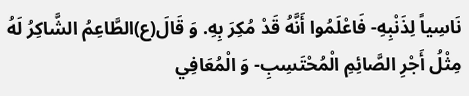نَاسِياً لِذَنْبِهِ- فَاعْلَمُوا أَنَّهُ قَدْ مُكِرَ بِهِ. وَ قَالَ(ع)الطَّاعِمُ الشَّاكِرُ لَهُ مِثْلُ أَجْرِ الصَّائِمِ الْمُحْتَسِبِ- وَ الْمُعَافِي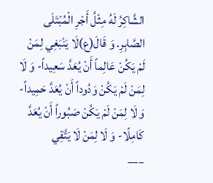الشَّاكِرُ لَهُ مِثْلُ أَجْرِ الْمُبْتَلَى الصَّابِرِ. وَ قَالَ(ع)لَا يَنْبَغِي لِمَنْ لَمْ يَكُنْ عَالِماً أَنْ يُعَدَّ سَعِيداً- وَ لَا لِمَنْ لَمْ يَكُنْ وَدُوداً أَنْ يُعَدَّ حَمِيداً- وَ لَا لِمَنْ لَمْ يَكُنْ صَبُوراً أَنْ يُعَدَّ كَامِلًا- وَ لَا لِمَنْ لَا يَتَّقِي
___